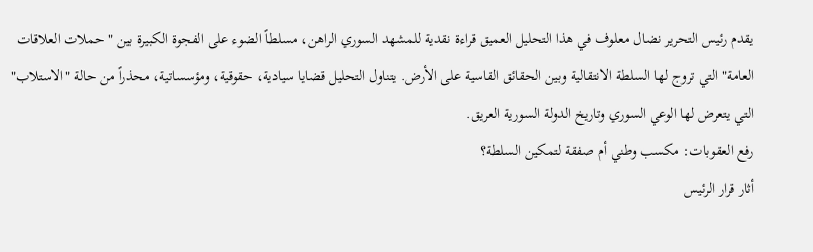يقدم رئيس التحرير نضال معلوف في هذا التحليل العميق قراءة نقدية للمشهد السوري الراهن، مسلطاً الضوء على الفجوة الكبيرة بين "حملات العلاقات العامة" التي تروج لها السلطة الانتقالية وبين الحقائق القاسية على الأرض. يتناول التحليل قضايا سيادية، حقوقية، ومؤسساتية، محذراً من حالة "الاستلاب" التي يتعرض لها الوعي السوري وتاريخ الدولة السورية العريق.
رفع العقوبات: مكسب وطني أم صفقة لتمكين السلطة؟
أثار قرار الرئيس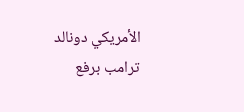الأمريكي دونالد ترامب برفع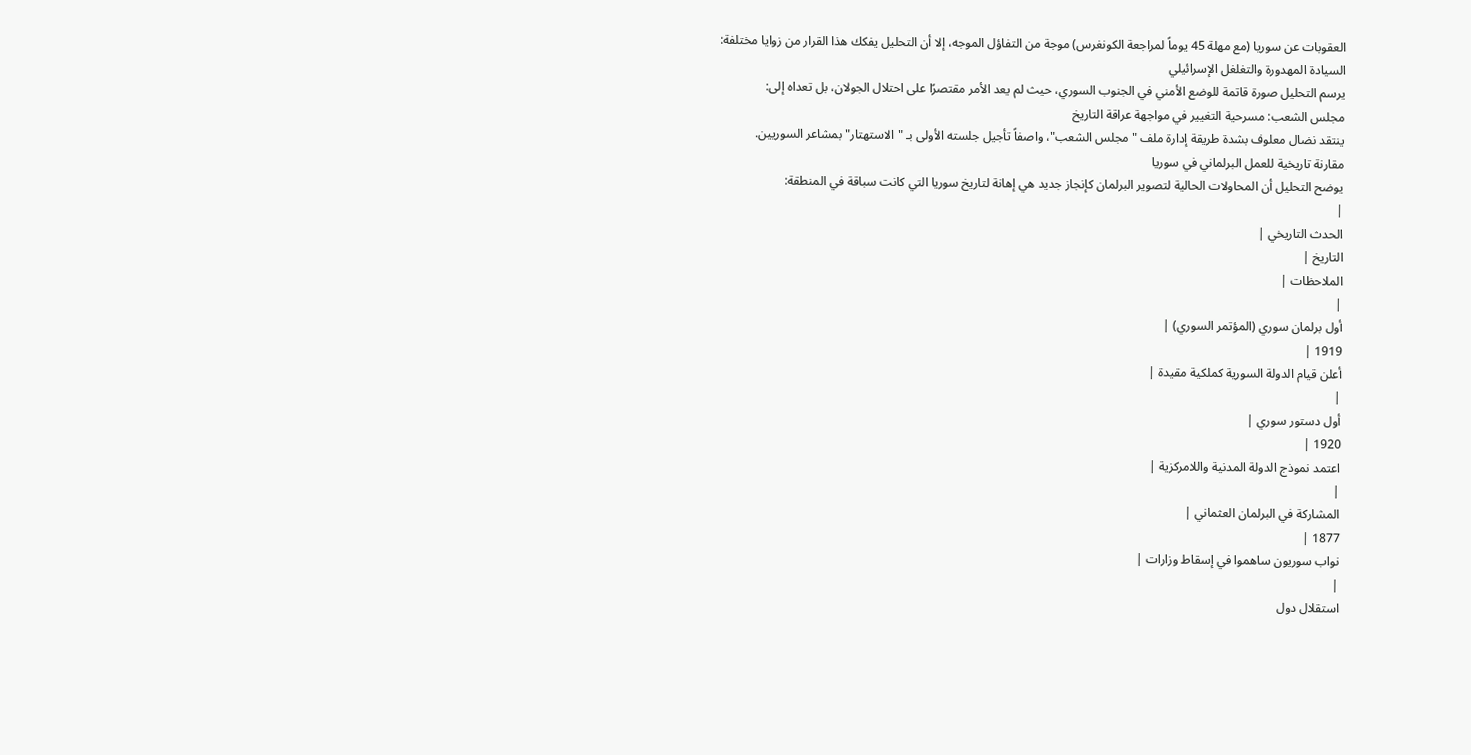العقوبات عن سوريا (مع مهلة 45 يوماً لمراجعة الكونغرس) موجة من التفاؤل الموجه، إلا أن التحليل يفكك هذا القرار من زوايا مختلفة:
السيادة المهدورة والتغلغل الإسرائيلي
يرسم التحليل صورة قاتمة للوضع الأمني في الجنوب السوري، حيث لم يعد الأمر مقتصرًا على احتلال الجولان، بل تعداه إلى:
مجلس الشعب: مسرحية التغيير في مواجهة عراقة التاريخ
ينتقد نضال معلوف بشدة طريقة إدارة ملف "مجلس الشعب"، واصفاً تأجيل جلسته الأولى بـ "الاستهتار" بمشاعر السوريين.
مقارنة تاريخية للعمل البرلماني في سوريا
يوضح التحليل أن المحاولات الحالية لتصوير البرلمان كإنجاز جديد هي إهانة لتاريخ سوريا التي كانت سباقة في المنطقة:
|
الحدث التاريخي |
التاريخ |
الملاحظات |
|
أول برلمان سوري (المؤتمر السوري) |
1919 |
أعلن قيام الدولة السورية كملكية مقيدة |
|
أول دستور سوري |
1920 |
اعتمد نموذج الدولة المدنية واللامركزية |
|
المشاركة في البرلمان العثماني |
1877 |
نواب سوريون ساهموا في إسقاط وزارات |
|
استقلال دول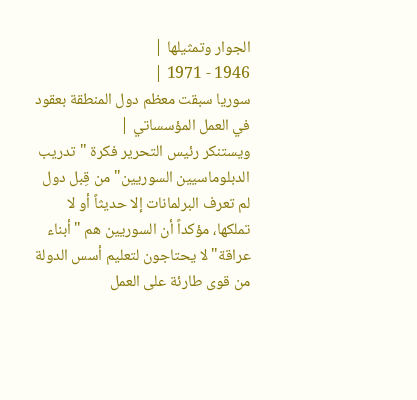الجوار وتمثيلها |
1946 - 1971 |
سوريا سبقت معظم دول المنطقة بعقود في العمل المؤسساتي |
ويستنكر رئيس التحرير فكرة "تدريب الدبلوماسيين السوريين" من قِبل دول لم تعرف البرلمانات إلا حديثاً أو لا تملكها، مؤكداً أن السوريين هم "أبناء عراقة" لا يحتاجون لتعليم أسس الدولة من قوى طارئة على العمل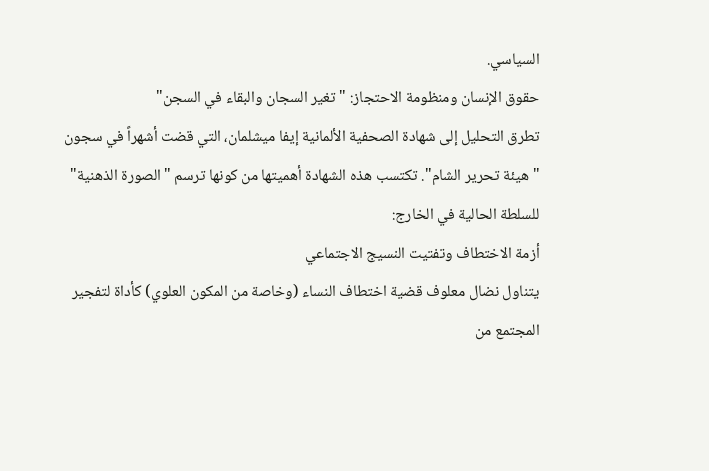السياسي.
حقوق الإنسان ومنظومة الاحتجاز: "تغير السجان والبقاء في السجن"
تطرق التحليل إلى شهادة الصحفية الألمانية إيفا ميشلمان، التي قضت أشهراً في سجون "هيئة تحرير الشام". تكتسب هذه الشهادة أهميتها من كونها ترسم "الصورة الذهنية" للسلطة الحالية في الخارج:
أزمة الاختطاف وتفتيت النسيج الاجتماعي
يتناول نضال معلوف قضية اختطاف النساء (وخاصة من المكون العلوي) كأداة لتفجير المجتمع من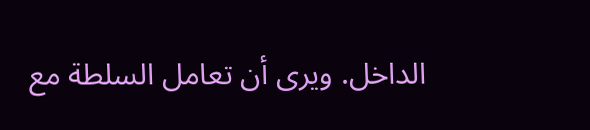الداخل. ويرى أن تعامل السلطة مع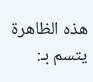هذه الظاهرة يتسم بـ: